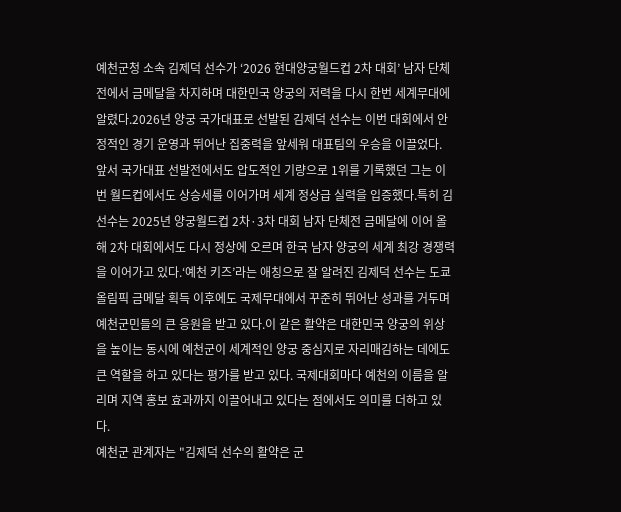예천군청 소속 김제덕 선수가 ‘2026 현대양궁월드컵 2차 대회’ 남자 단체전에서 금메달을 차지하며 대한민국 양궁의 저력을 다시 한번 세계무대에 알렸다.2026년 양궁 국가대표로 선발된 김제덕 선수는 이번 대회에서 안정적인 경기 운영과 뛰어난 집중력을 앞세워 대표팀의 우승을 이끌었다. 앞서 국가대표 선발전에서도 압도적인 기량으로 1위를 기록했던 그는 이번 월드컵에서도 상승세를 이어가며 세계 정상급 실력을 입증했다.특히 김 선수는 2025년 양궁월드컵 2차·3차 대회 남자 단체전 금메달에 이어 올해 2차 대회에서도 다시 정상에 오르며 한국 남자 양궁의 세계 최강 경쟁력을 이어가고 있다.‘예천 키즈’라는 애칭으로 잘 알려진 김제덕 선수는 도쿄올림픽 금메달 획득 이후에도 국제무대에서 꾸준히 뛰어난 성과를 거두며 예천군민들의 큰 응원을 받고 있다.이 같은 활약은 대한민국 양궁의 위상을 높이는 동시에 예천군이 세계적인 양궁 중심지로 자리매김하는 데에도 큰 역할을 하고 있다는 평가를 받고 있다. 국제대회마다 예천의 이름을 알리며 지역 홍보 효과까지 이끌어내고 있다는 점에서도 의미를 더하고 있다.
예천군 관계자는 "김제덕 선수의 활약은 군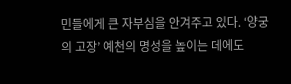민들에게 큰 자부심을 안겨주고 있다. ‘양궁의 고장’ 예천의 명성을 높이는 데에도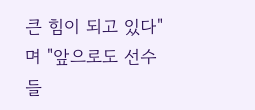큰 힘이 되고 있다"며 "앞으로도 선수들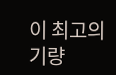이 최고의 기량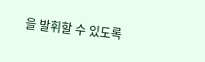을 발휘할 수 있도록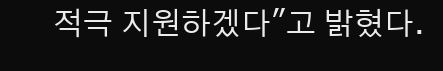적극 지원하겠다"고 밝혔다.